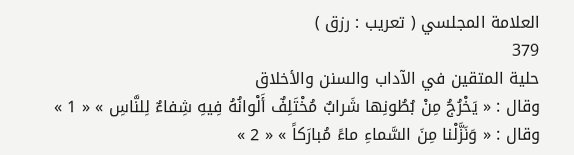العلامة المجلسي ( تعريب : رزق )
379
حلية المتقين في الآداب والسنن والأخلاق
وقال : « يَخْرُجُ مِنْ بُطُونِها شَرابٌ مُخْتَلِفٌ أَلْوانُهُ فِيهِ شِفاءٌ لِلنَّاسِ » « 1 » وقال : « وَنَزَّلْنا مِنَ السَّماءِ ماءً مُبارَكاً » « 2 »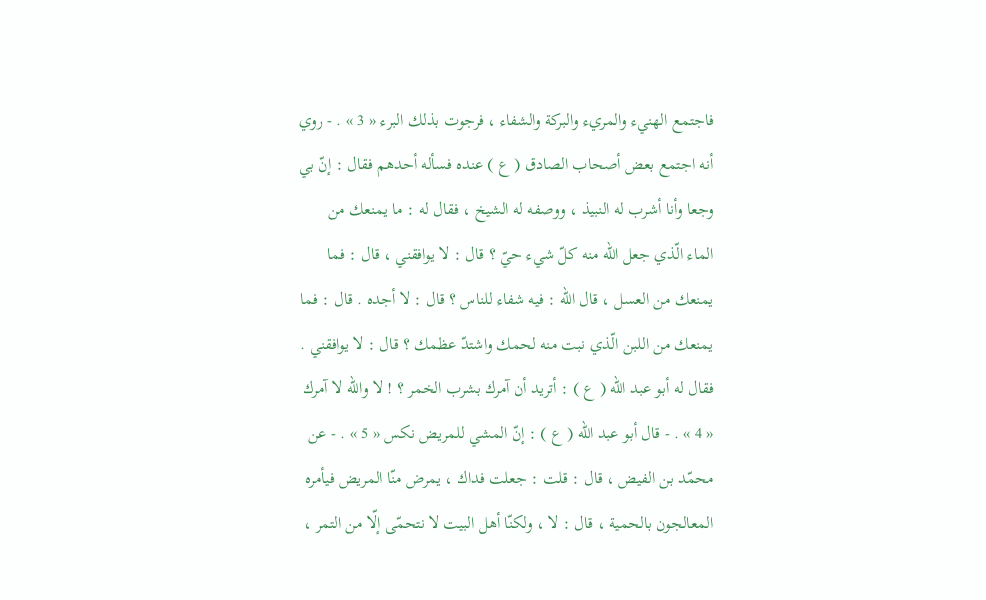فاجتمع الهنيء والمريء والبركة والشفاء ، فرجوت بذلك البرء « 3 » . - روي أنه اجتمع بعض أصحاب الصادق ( ع ) عنده فسأله أحدهم فقال : إنّ بي وجعا وأنا أشرب له النبيذ ، ووصفه له الشيخ ، فقال له : ما يمنعك من الماء الّذي جعل الله منه كلّ شيء حيّ ؟ قال : لا يوافقني ، قال : فما يمنعك من العسل ، قال الله : فيه شفاء للناس ؟ قال : لا أجده . قال : فما يمنعك من اللبن الّذي نبت منه لحمك واشتدّ عظمك ؟ قال : لا يوافقني . فقال له أبو عبد الله ( ع ) : أتريد أن آمرك بشرب الخمر ؟ ! لا والله لا آمرك « 4 » . - قال أبو عبد الله ( ع ) : إنّ المشي للمريض نكس « 5 » . - عن محمّد بن الفيض ، قال : قلت : جعلت فداك ، يمرض منّا المريض فيأمره المعالجون بالحمية ، قال : لا ، ولكنّا أهل البيت لا نتحمّى إلّا من التمر ،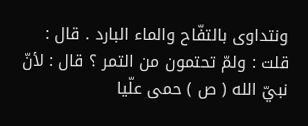ونتداوى بالتفّاح والماء البارد . قال : قلت : ولمّ تحتمون من التمر ؟ قال : لأنّ نبيّ الله ( ص ) حمى علّيا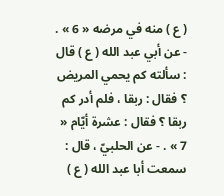( ع ) منه في مرضه « 6 » . - عن أبي عبد الله ( ع ) قال : سألته كم يحمي المريض ؟ فقال : ربقا ، فلم أدر كم ربقا ؟ فقال : عشرة أيّام « 7 » . - عن الحلبيّ ، قال : سمعت أبا عبد الله ( ع )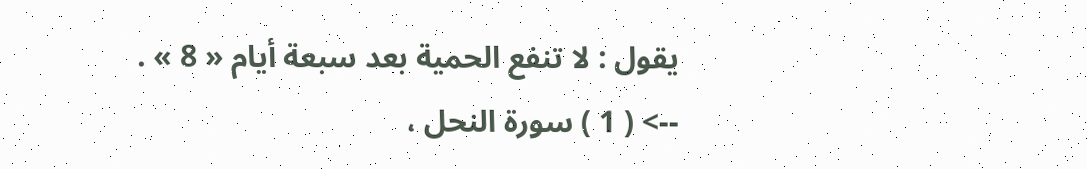يقول : لا تنفع الحمية بعد سبعة أيام « 8 » .
--> ( 1 ) سورة النحل ،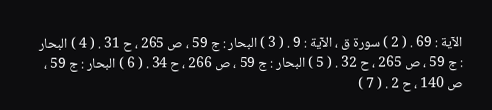الآية : 69 . ( 2 ) سورة ق ، الآية : 9 . ( 3 ) البحار : ج 59 ، ص 265 ، ح 31 . ( 4 ) البحار : ج 59 ، ص 265 ، ح 32 . ( 5 ) البحار : ج 59 ، ص 266 ، ح 34 . ( 6 ) البحار : ج 59 ، ص 140 ، ح 2 . ( 7 )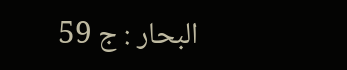البحار : ج 59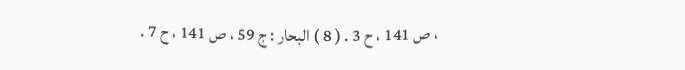، ص 141 ، ح 3 . ( 8 ) البحار : ج 59 ، ص 141 ، ح 7 .